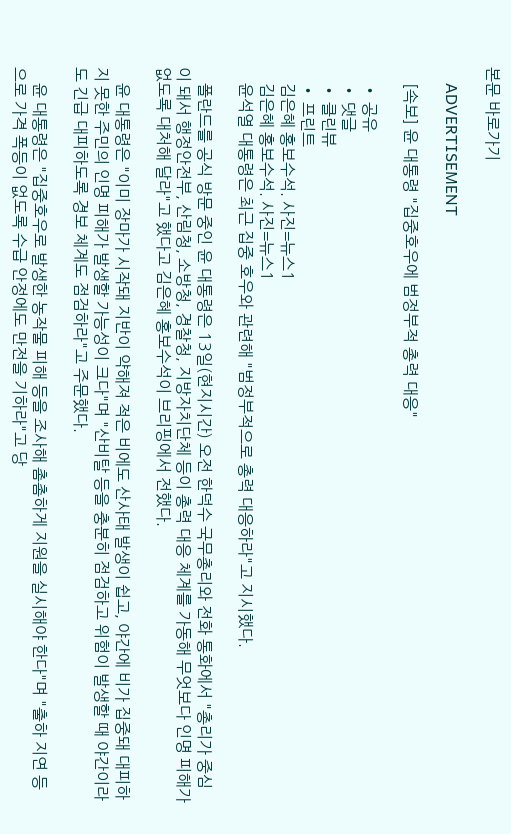본문 바로가기

    ADVERTISEMENT

    [속보] 윤 대통령 "집중호우에 범정부적 총력 대응"

    • 공유
    • 댓글
    • 클린뷰
    • 프린트
    김은혜 홍보수석. 사진=뉴스1
    김은혜 홍보수석. 사진=뉴스1
    윤석열 대통령은 최근 집중 호우와 관련해 "범정부적으로 총력 대응하라"고 지시했다.

    폴란드를 공식 방문 중인 윤 대통령은 13일(현지시간) 오전 한덕수 국무총리와 전화 통화에서 "총리가 중심이 돼서 행정안전부, 산림청, 소방청, 경찰청, 지방자치단체 등이 총력 대응 체계를 가동해 무엇보다 인명 피해가 없도록 대처해 달라"고 했다고 김은혜 홍보수석이 브리핑에서 전했다.

    윤 대통령은 "이미 장마가 시작돼 지반이 약해져 적은 비에도 산사태 발생이 쉽고, 야간에 비가 집중돼 대피하지 못한 주민의 인명 피해가 발생할 가능성이 크다"며 "산비탈 등을 충분히 점검하고 위험이 발생할 때 야간이라도 긴급 대피하도록 경보 체계도 점검하라"고 주문했다.

    윤 대통령은 "집중호우로 발생한 농작물 피해 등을 조사해 촘촘하게 지원을 실시해야 한다"며 "출하 지연 등으로 가격 폭등이 없도록 수급 안정에도 만전을 기하라"고 당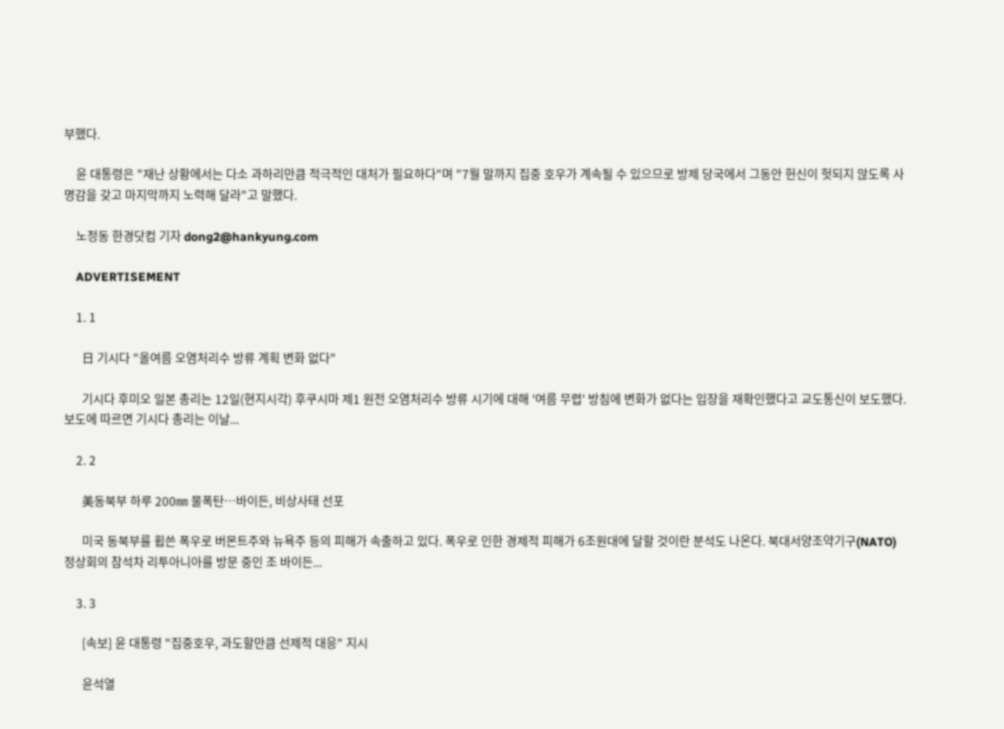부했다.

    윤 대통령은 "재난 상황에서는 다소 과하리만큼 적극적인 대처가 필요하다"며 "7월 말까지 집중 호우가 계속될 수 있으므로 방제 당국에서 그동안 헌신이 헛되지 않도록 사명감을 갖고 마지막까지 노력해 달라"고 말했다.

    노정동 한경닷컴 기자 dong2@hankyung.com

    ADVERTISEMENT

    1. 1

      日 기시다 "올여름 오염처리수 방류 계획 변화 없다"

      기시다 후미오 일본 총리는 12일(현지시각) 후쿠시마 제1 원전 오염처리수 방류 시기에 대해 '여름 무렵' 방침에 변화가 없다는 입장을 재확인했다고 교도통신이 보도했다.보도에 따르면 기시다 총리는 이날...

    2. 2

      美동북부 하루 200㎜ 물폭탄…바이든, 비상사태 선포

      미국 동북부를 휩쓴 폭우로 버몬트주와 뉴욕주 등의 피해가 속출하고 있다. 폭우로 인한 경제적 피해가 6조원대에 달할 것이란 분석도 나온다. 북대서양조약기구(NATO) 정상회의 참석차 리투아니아를 방문 중인 조 바이든...

    3. 3

      [속보] 윤 대통령 "집중호우, 과도할만큼 선제적 대응" 지시

      윤석열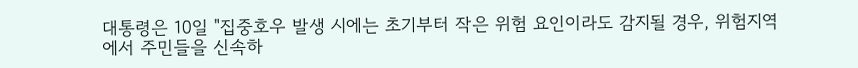대통령은 10일 "집중호우 발생 시에는 초기부터 작은 위험 요인이라도 감지될 경우, 위험지역에서 주민들을 신속하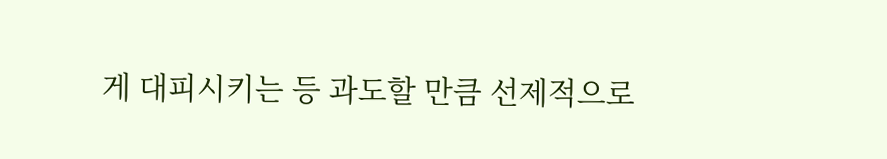게 대피시키는 등 과도할 만큼 선제적으로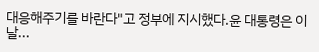대응해주기를 바란다"고 정부에 지시했다.윤 대통령은 이날...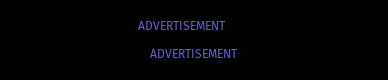ADVERTISEMENT

    ADVERTISEMENT